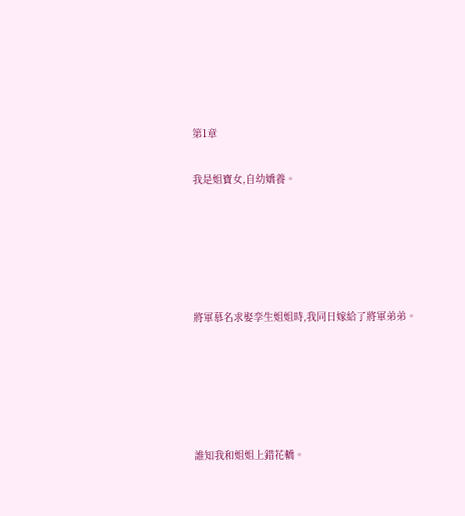第1章

我是姐寶女,自幼嬌養。





將軍慕名求娶孪生姐姐時,我同日嫁給了將軍弟弟。





誰知我和姐姐上錯花轎。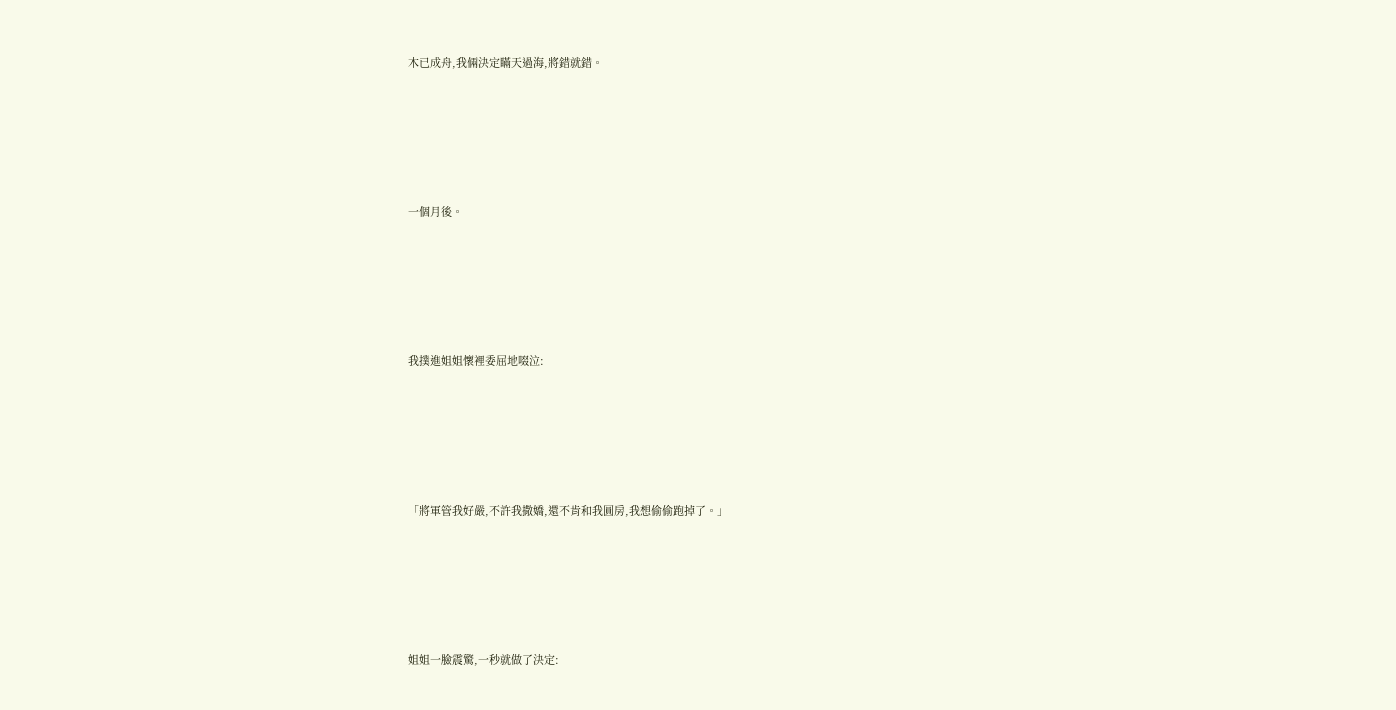木已成舟,我倆決定瞞天過海,將錯就錯。





一個月後。





我撲進姐姐懷裡委屈地啜泣:





「將軍管我好嚴,不許我撒嬌,還不肯和我圓房,我想偷偷跑掉了。」





姐姐一臉震驚,一秒就做了決定: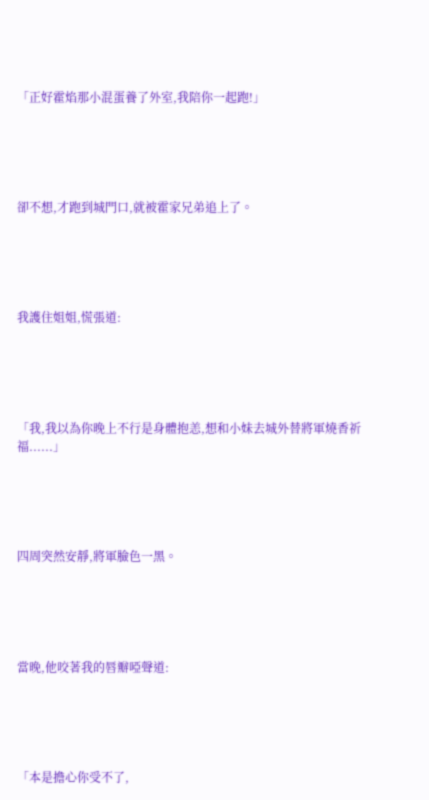「正好霍焰那小混蛋養了外室,我陪你一起跑!」





卻不想,才跑到城門口,就被霍家兄弟追上了。





我護住姐姐,慌張道:





「我,我以為你晚上不行是身體抱恙,想和小妹去城外替將軍燒香祈福......」





四周突然安靜,將軍臉色一黑。





當晚,他咬著我的唇瓣啞聲道:





「本是擔心你受不了,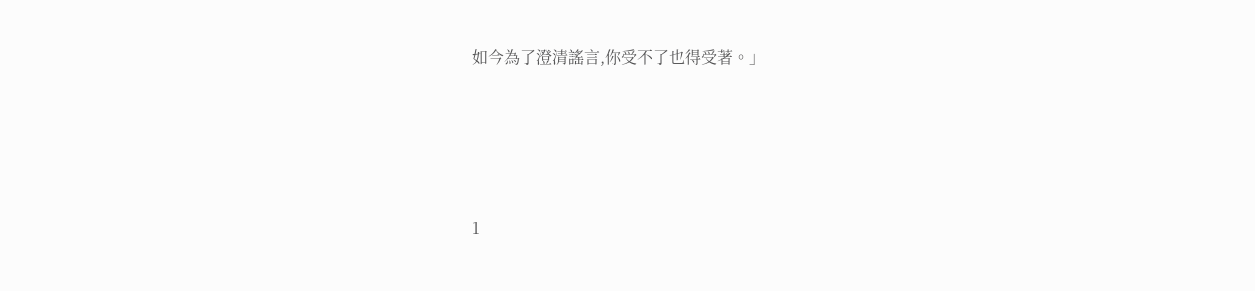如今為了澄清謠言,你受不了也得受著。」





1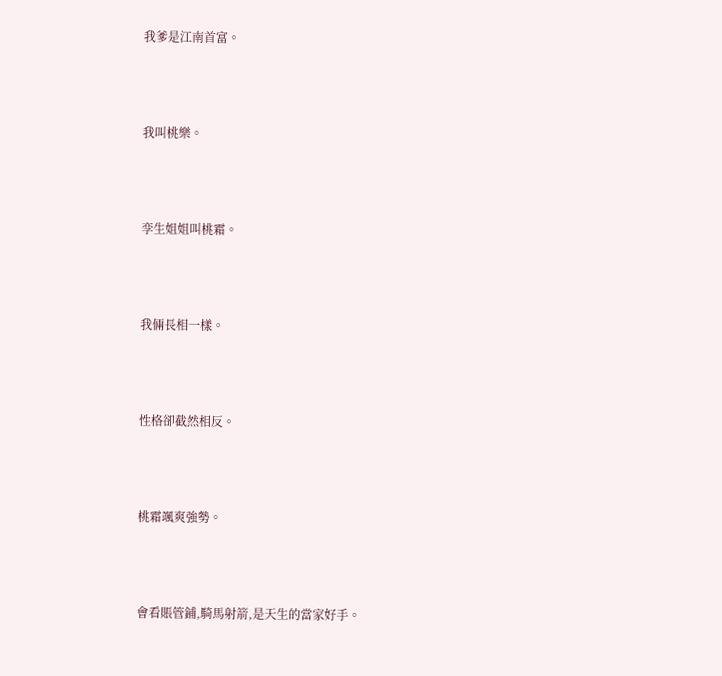我爹是江南首富。





我叫桃樂。





孪生姐姐叫桃霜。





我倆長相一樣。





性格卻截然相反。





桃霜颯爽強勢。





會看賬管鋪,騎馬射箭,是天生的當家好手。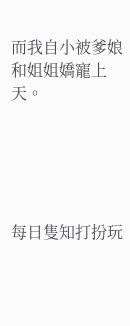而我自小被爹娘和姐姐嬌寵上天。





每日隻知打扮玩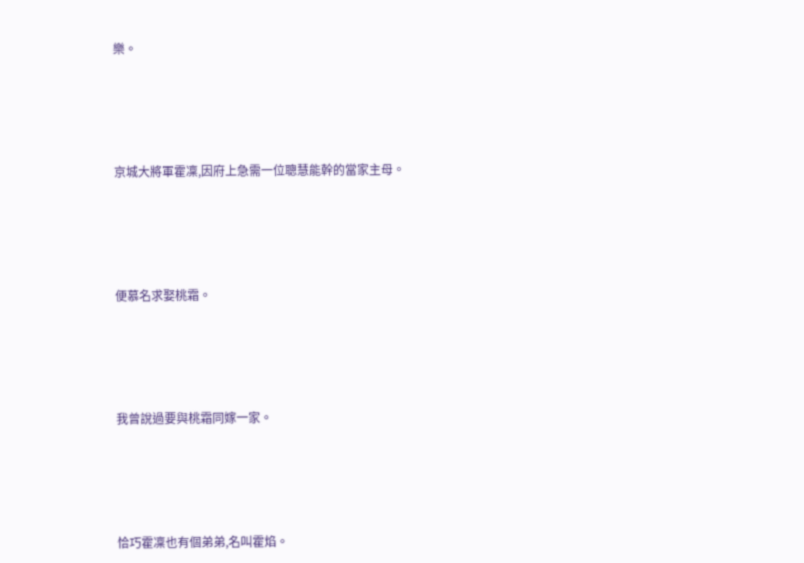樂。





京城大將軍霍凜,因府上急需一位聰慧能幹的當家主母。





便慕名求娶桃霜。





我曾說過要與桃霜同嫁一家。





恰巧霍凜也有個弟弟,名叫霍焰。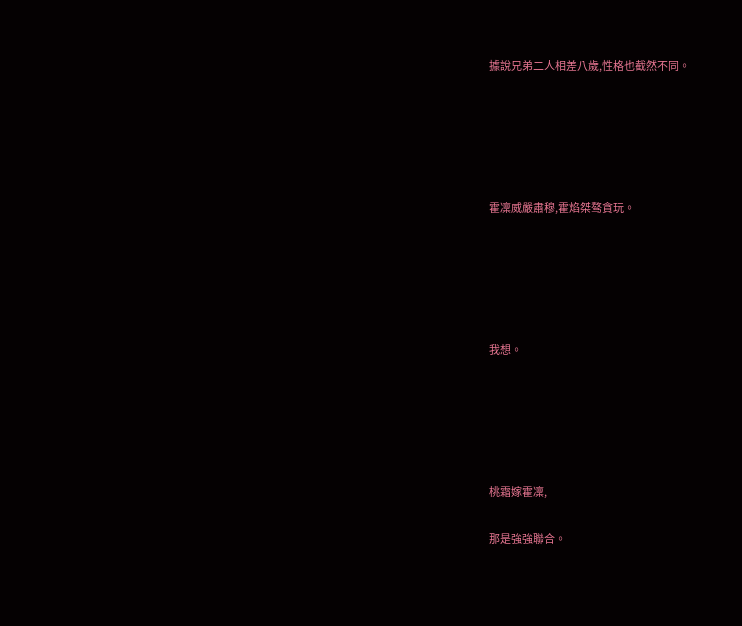據說兄弟二人相差八歲,性格也截然不同。





霍凜威嚴肅穆,霍焰桀骜貪玩。





我想。





桃霜嫁霍凜,

那是強強聯合。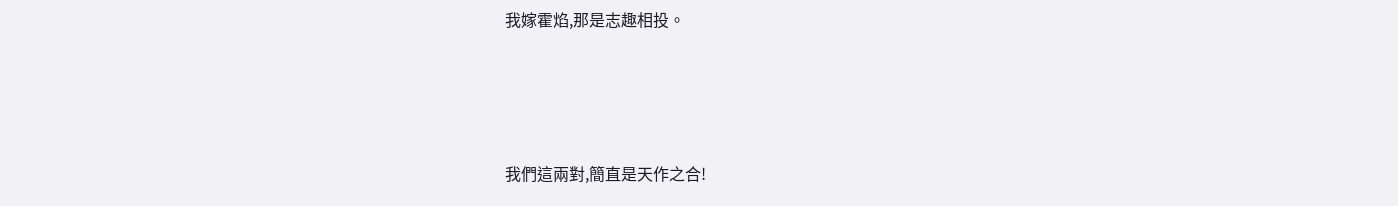我嫁霍焰,那是志趣相投。





我們這兩對,簡直是天作之合!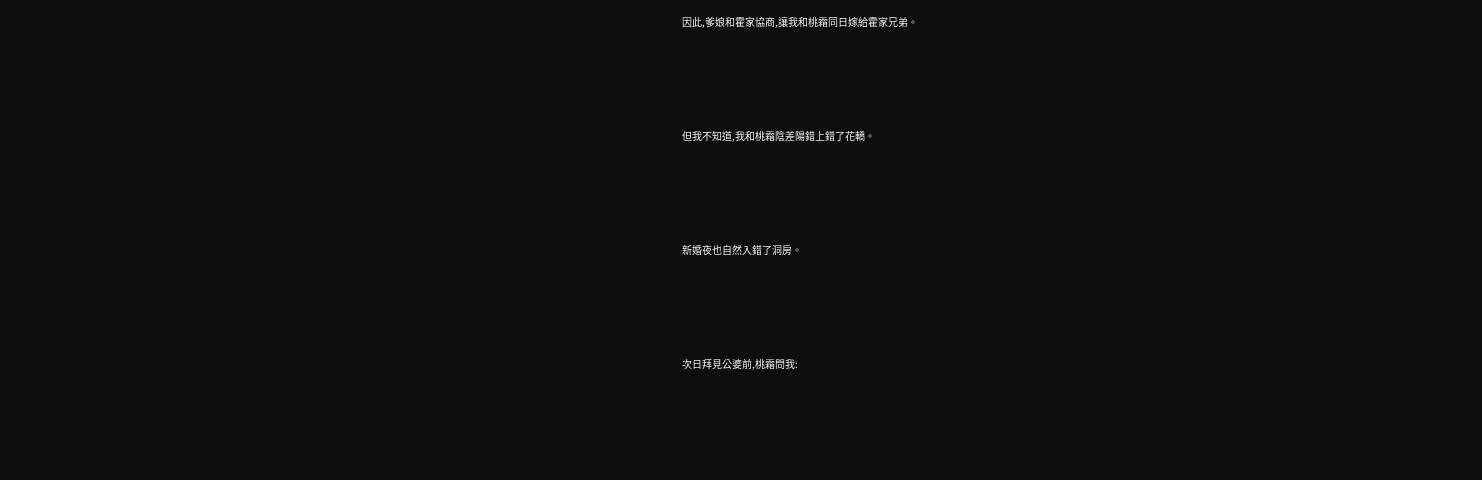因此,爹娘和霍家協商,讓我和桃霜同日嫁給霍家兄弟。





但我不知道,我和桃霜陰差陽錯上錯了花轎。





新婚夜也自然入錯了洞房。





次日拜見公婆前,桃霜問我: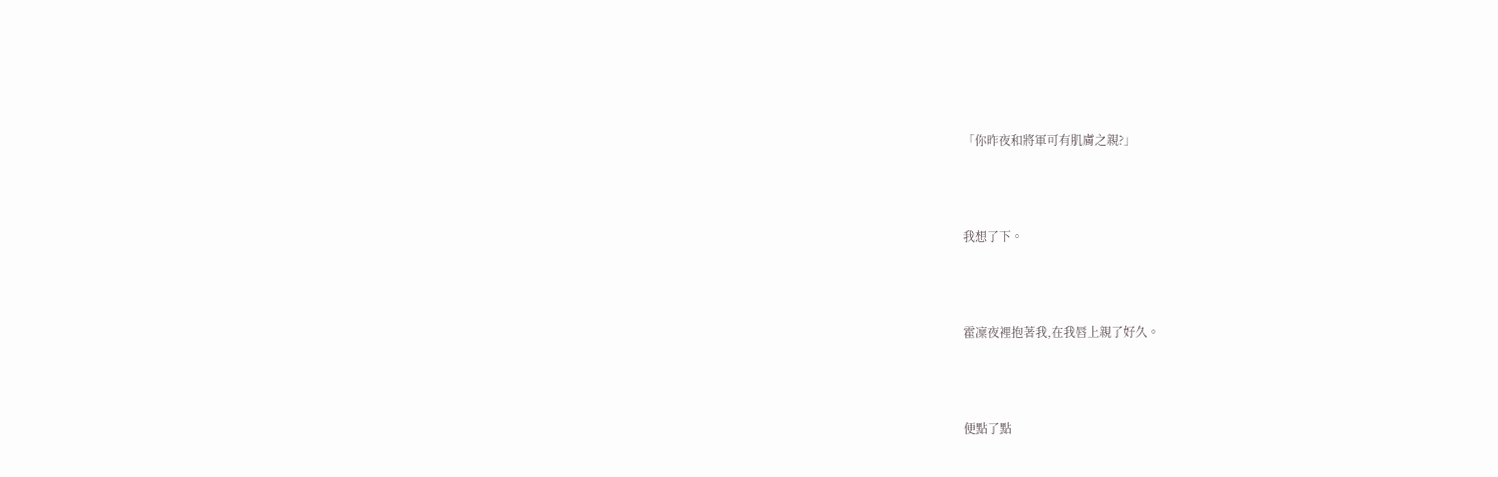「你昨夜和將軍可有肌膚之親?」





我想了下。





霍凜夜裡抱著我,在我唇上親了好久。





便點了點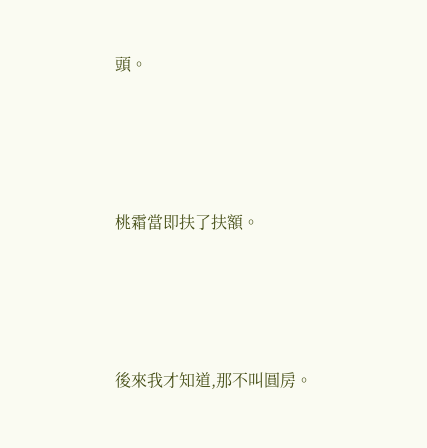頭。





桃霜當即扶了扶額。





後來我才知道,那不叫圓房。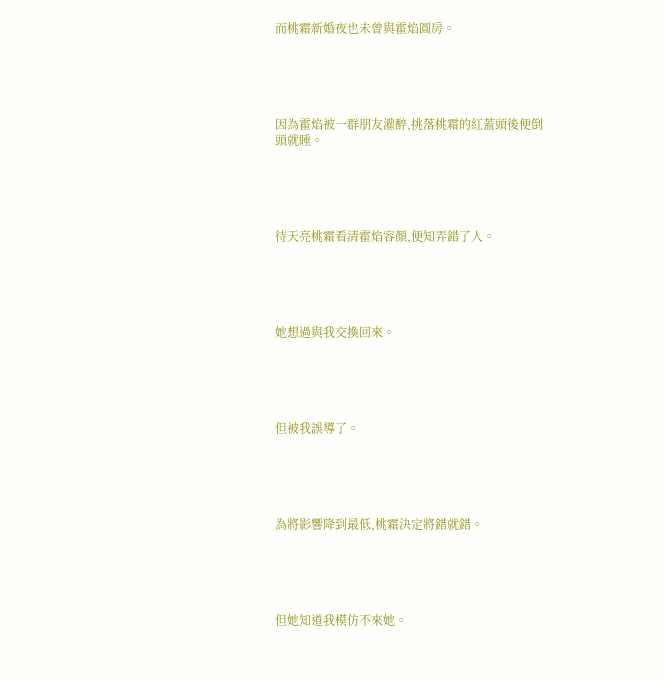而桃霜新婚夜也未曾與霍焰圓房。





因為霍焰被一群朋友灌醉,挑落桃霜的紅蓋頭後便倒頭就睡。





待天亮桃霜看清霍焰容顏,便知弄錯了人。





她想過與我交換回來。





但被我誤導了。





為將影響降到最低,桃霜決定將錯就錯。





但她知道我模仿不來她。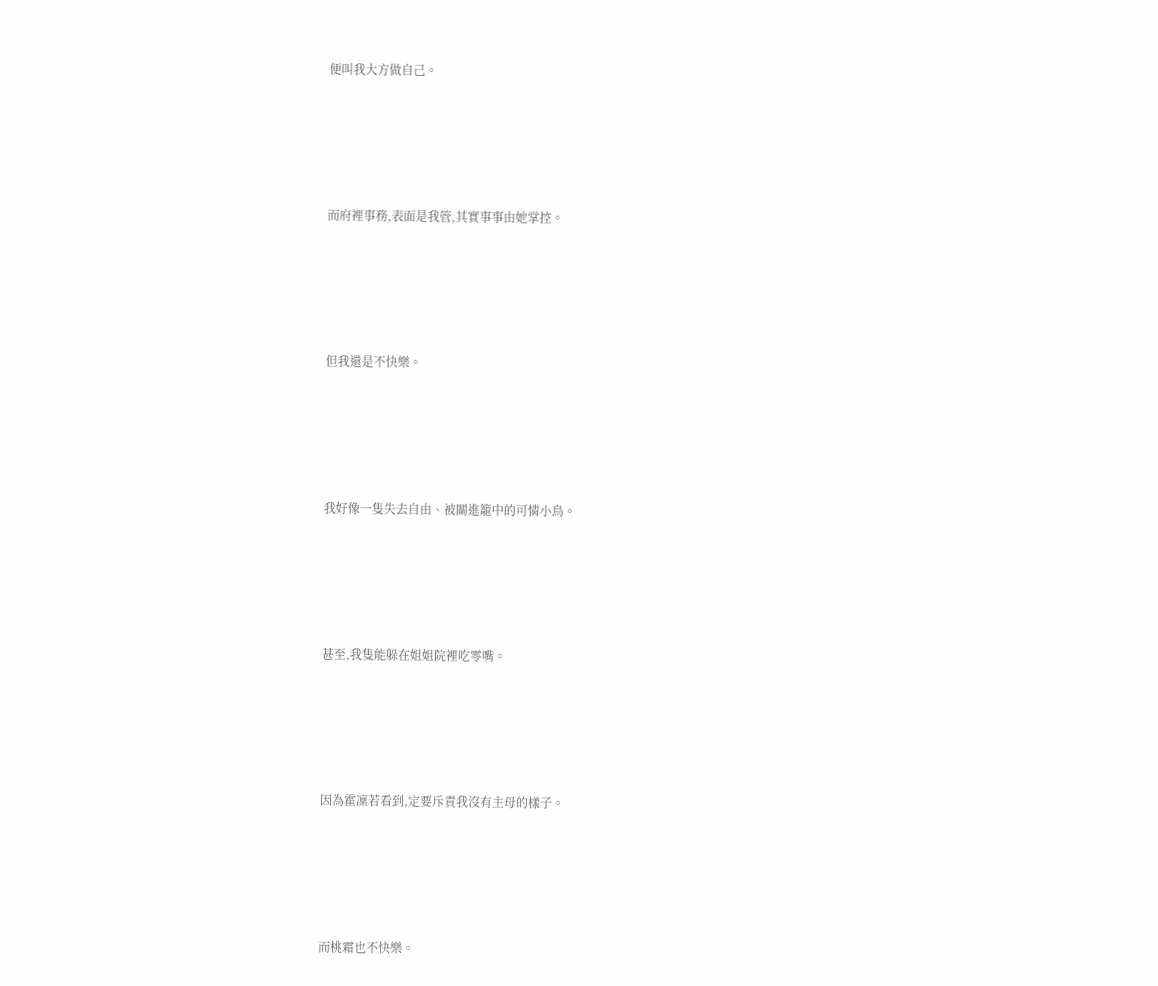便叫我大方做自己。





而府裡事務,表面是我管,其實事事由她掌控。





但我還是不快樂。





我好像一隻失去自由、被關進籠中的可憐小鳥。





甚至,我隻能躲在姐姐院裡吃零嘴。





因為霍凜若看到,定要斥責我沒有主母的樣子。





而桃霜也不快樂。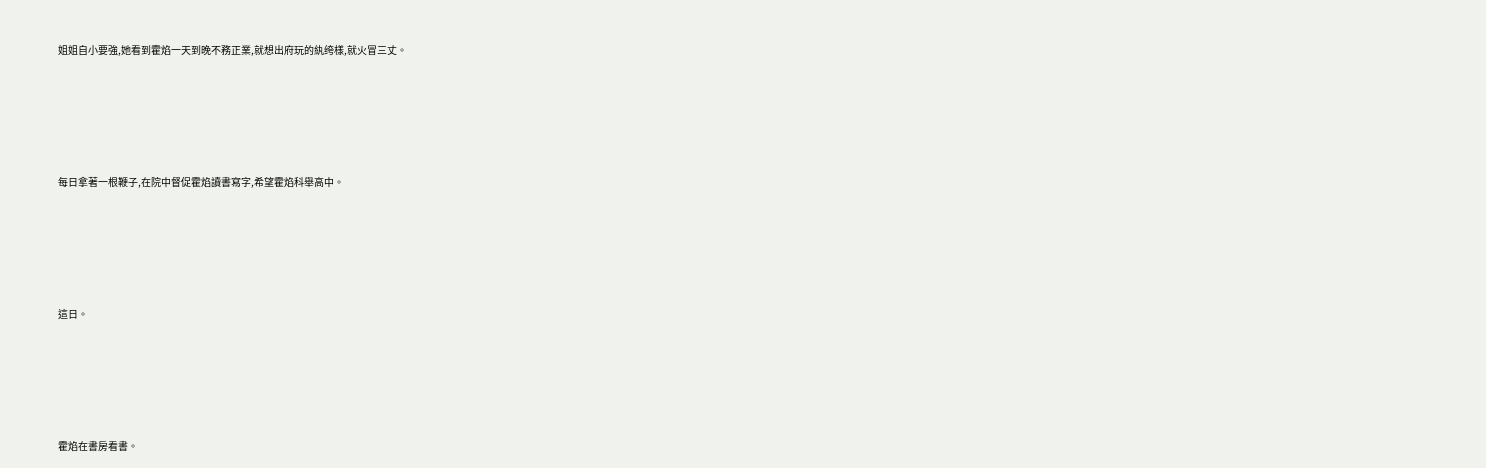姐姐自小要強,她看到霍焰一天到晚不務正業,就想出府玩的紈绔樣,就火冒三丈。





每日拿著一根鞭子,在院中督促霍焰讀書寫字,希望霍焰科舉高中。





這日。





霍焰在書房看書。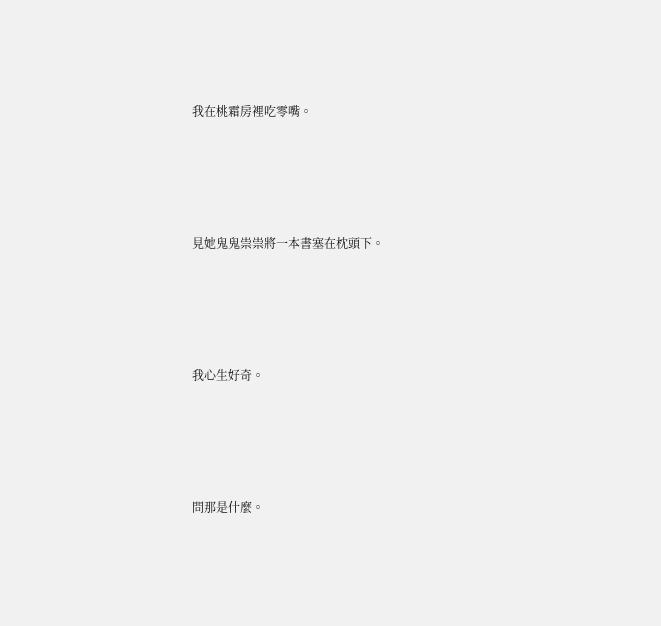我在桃霜房裡吃零嘴。





見她鬼鬼祟祟將一本書塞在枕頭下。





我心生好奇。





問那是什麼。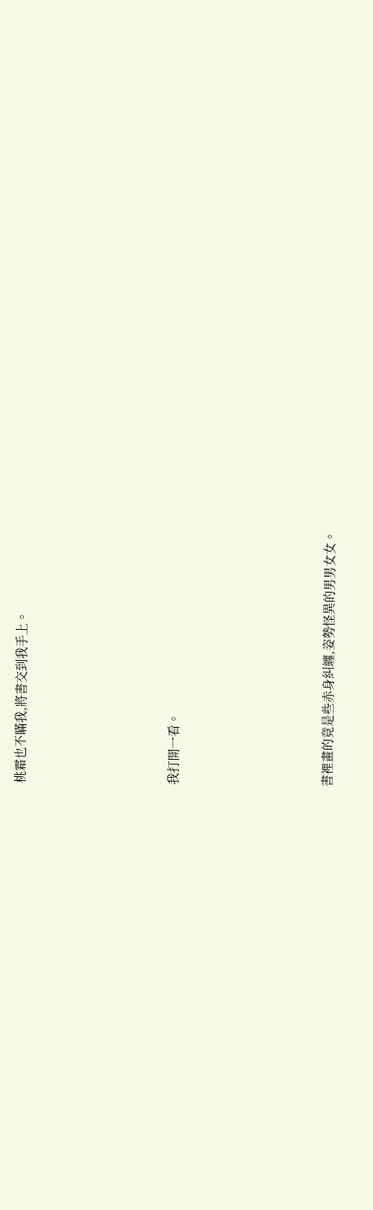桃霜也不瞞我,將書交到我手上。





我打開一看。





書裡畫的竟是些赤身糾纏,姿勢怪異的男男女女。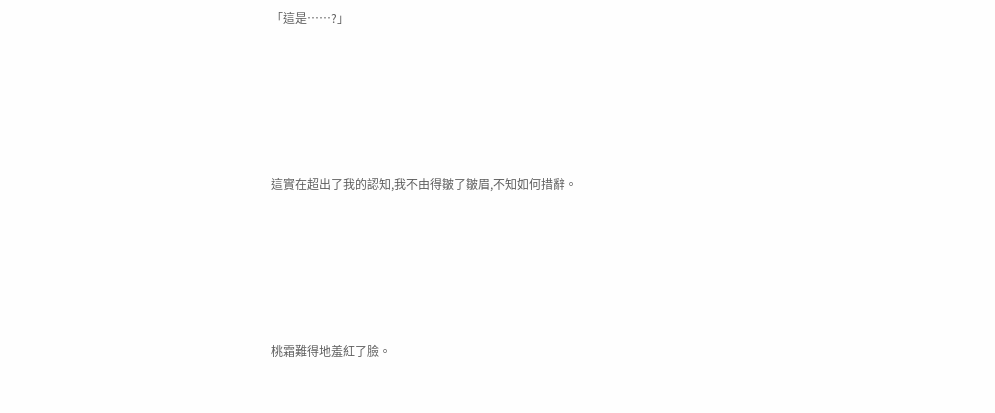「這是……?」





這實在超出了我的認知,我不由得皺了皺眉,不知如何措辭。





桃霜難得地羞紅了臉。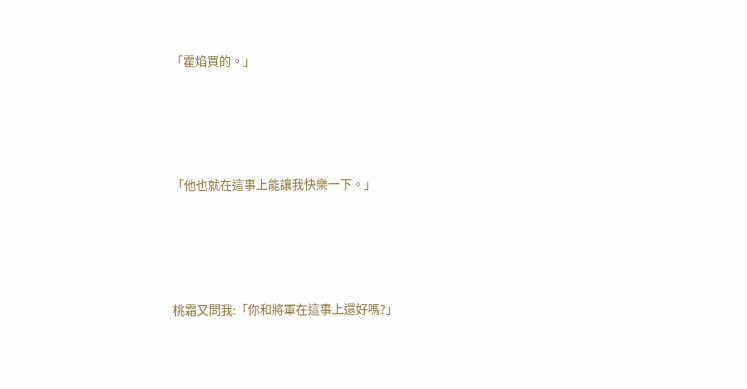「霍焰買的。」





「他也就在這事上能讓我快樂一下。」





桃霜又問我:「你和將軍在這事上還好嗎?」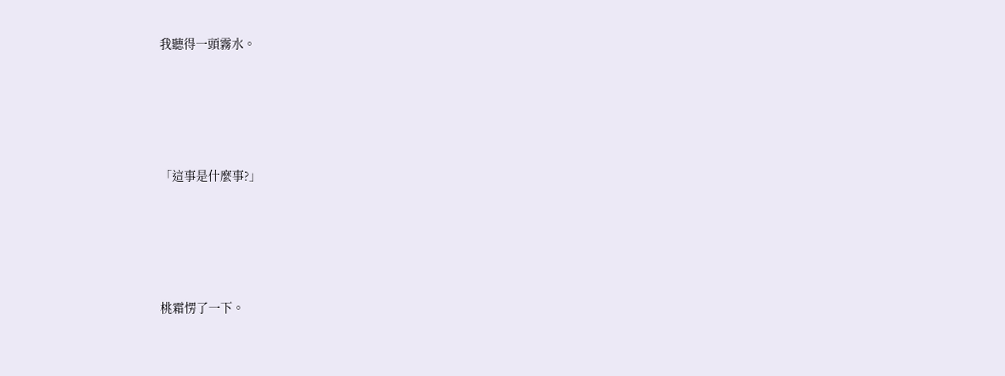我聽得一頭霧水。





「這事是什麼事?」





桃霜愣了一下。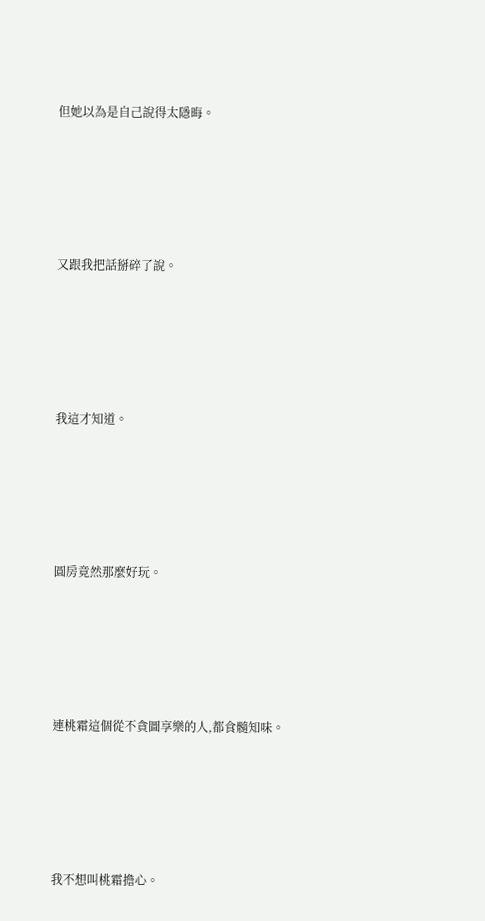但她以為是自己說得太隱晦。





又跟我把話掰碎了說。





我這才知道。





圓房竟然那麼好玩。





連桃霜這個從不貪圖享樂的人,都食髓知味。





我不想叫桃霜擔心。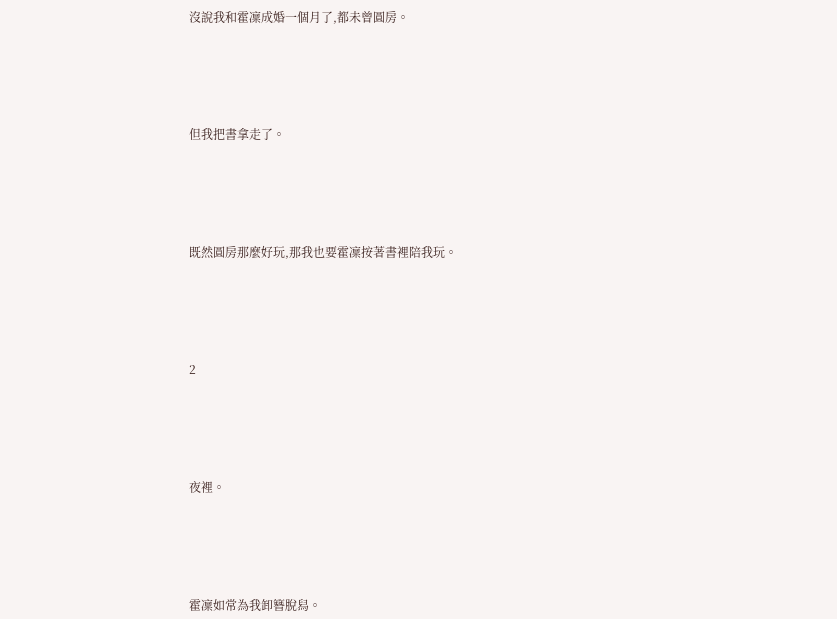沒說我和霍凜成婚一個月了,都未曾圓房。





但我把書拿走了。





既然圓房那麼好玩,那我也要霍凜按著書裡陪我玩。





2





夜裡。





霍凜如常為我卸簪脫舄。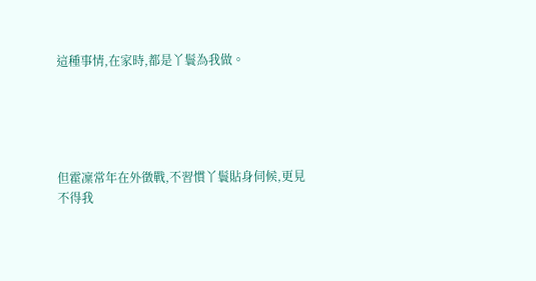這種事情,在家時,都是丫鬟為我做。





但霍凜常年在外徵戰,不習慣丫鬟貼身伺候,更見不得我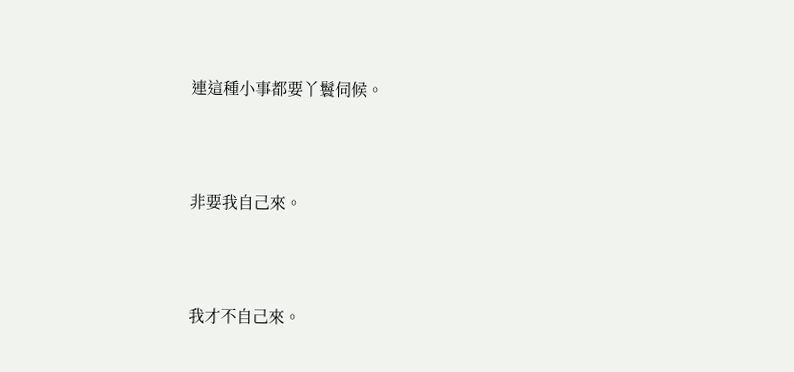連這種小事都要丫鬟伺候。





非要我自己來。





我才不自己來。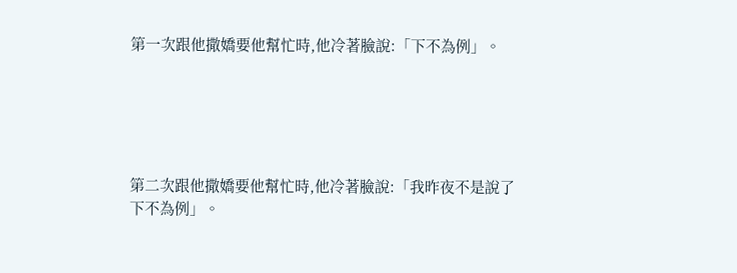第一次跟他撒嬌要他幫忙時,他冷著臉說:「下不為例」。





第二次跟他撒嬌要他幫忙時,他冷著臉說:「我昨夜不是說了下不為例」。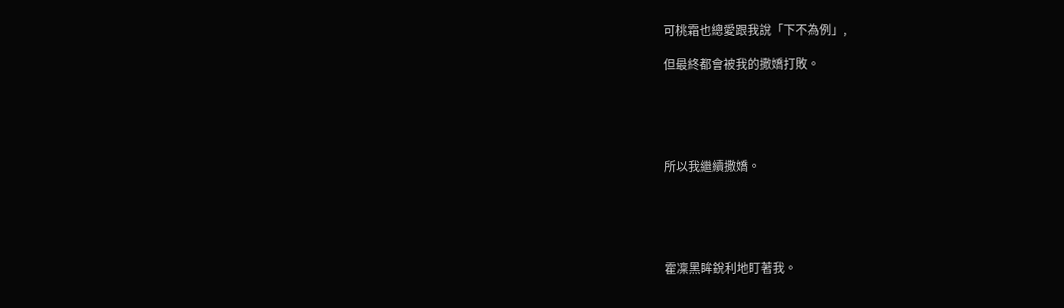可桃霜也總愛跟我說「下不為例」,

但最終都會被我的撒嬌打敗。





所以我繼續撒嬌。





霍凜黑眸銳利地盯著我。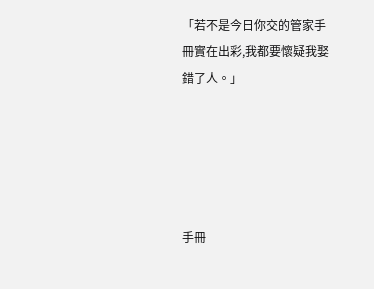「若不是今日你交的管家手冊實在出彩,我都要懷疑我娶錯了人。」





手冊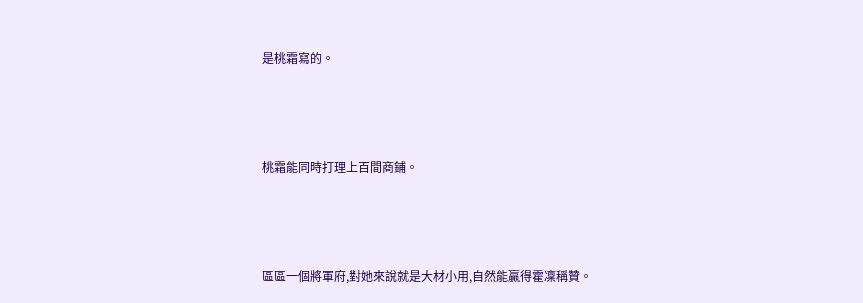是桃霜寫的。





桃霜能同時打理上百間商鋪。





區區一個將軍府,對她來說就是大材小用,自然能贏得霍凜稱贊。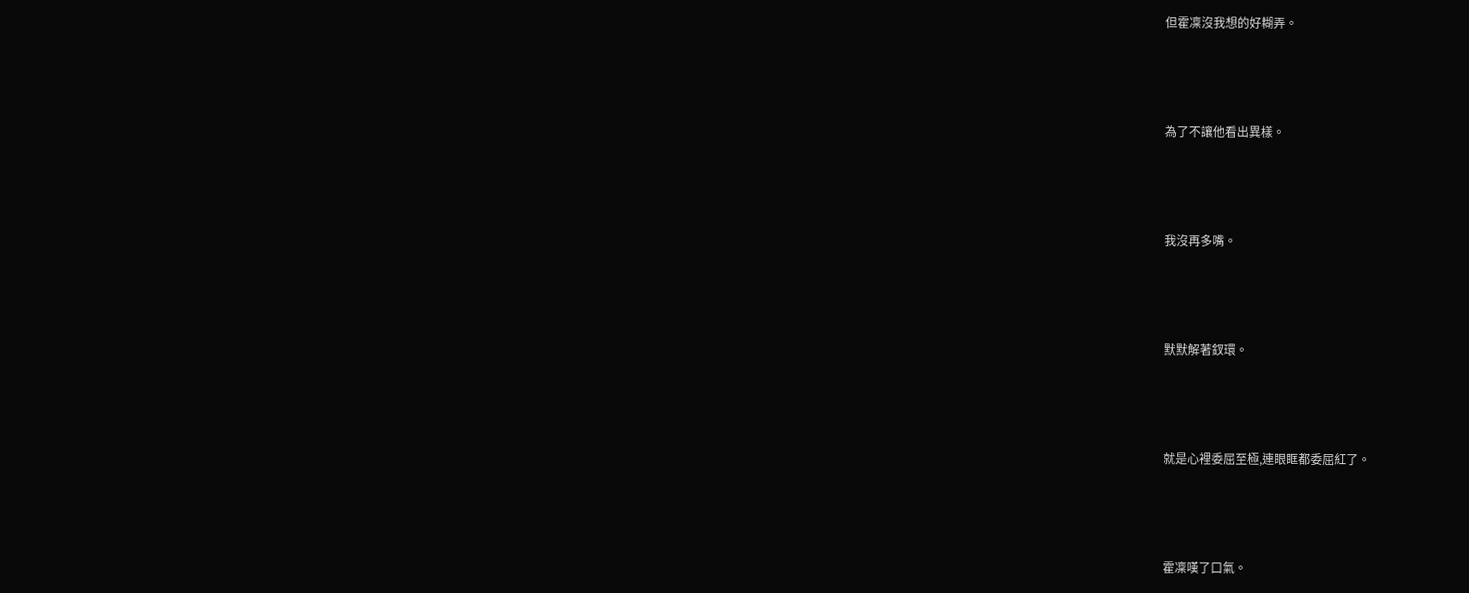但霍凜沒我想的好糊弄。





為了不讓他看出異樣。





我沒再多嘴。





默默解著釵環。





就是心裡委屈至極,連眼眶都委屈紅了。





霍凜嘆了口氣。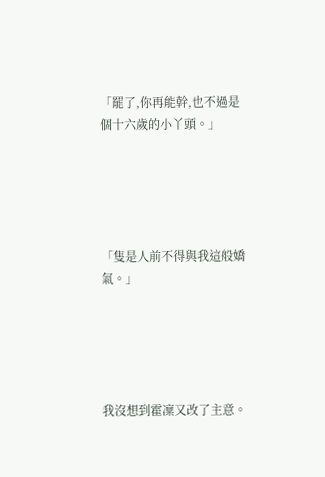「罷了,你再能幹,也不過是個十六歲的小丫頭。」





「隻是人前不得與我這般嬌氣。」





我沒想到霍凜又改了主意。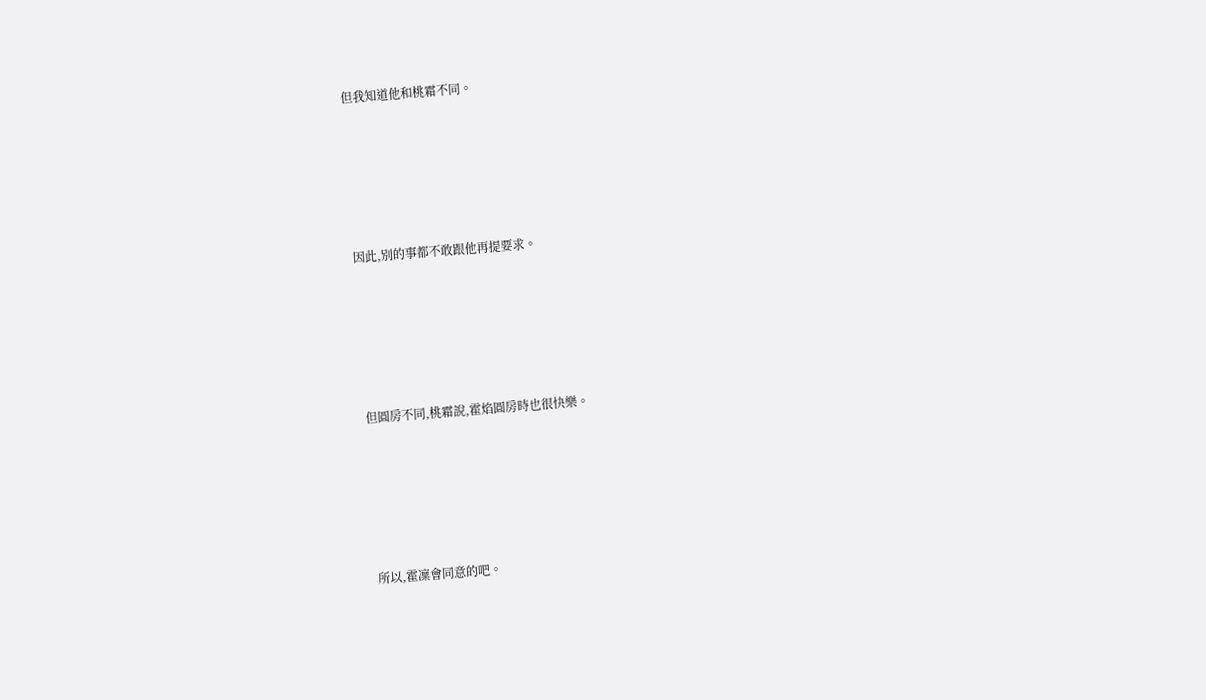但我知道他和桃霜不同。





因此,別的事都不敢跟他再提要求。





但圓房不同,桃霜說,霍焰圓房時也很快樂。





所以,霍凜會同意的吧。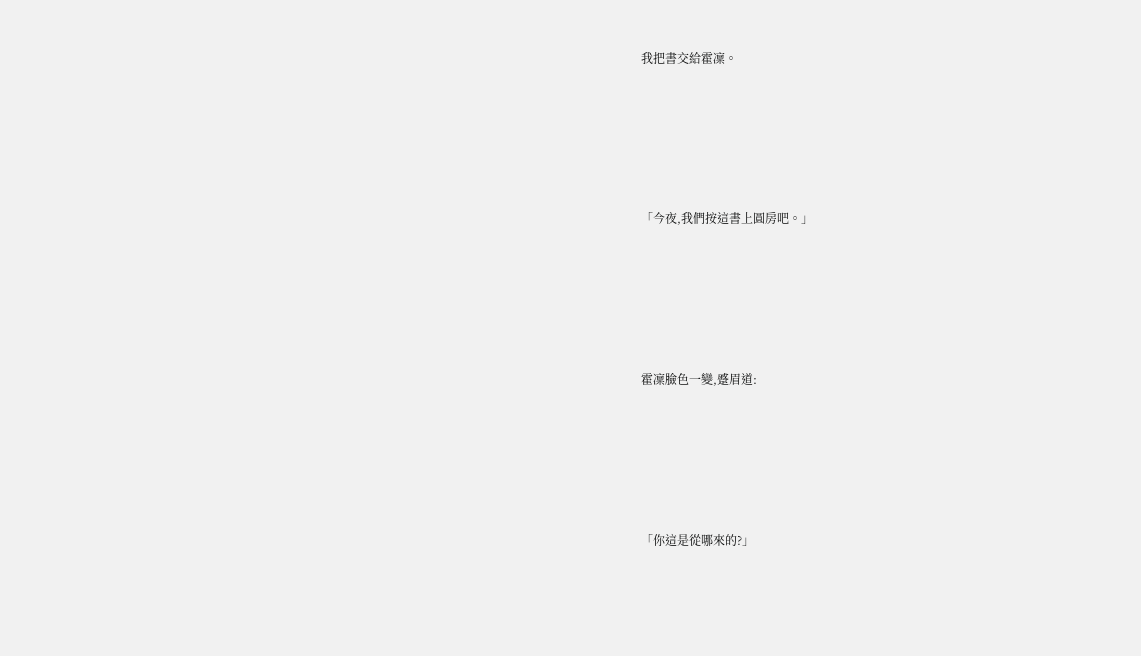我把書交給霍凜。





「今夜,我們按這書上圓房吧。」





霍凜臉色一變,蹙眉道:





「你這是從哪來的?」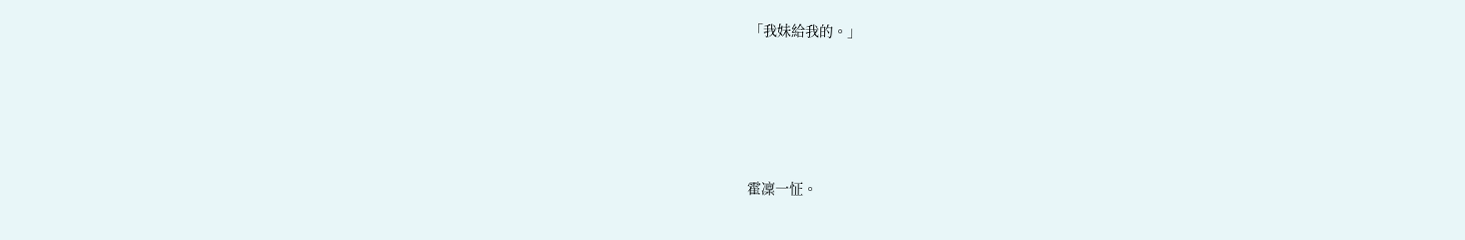「我妹給我的。」





霍凜一怔。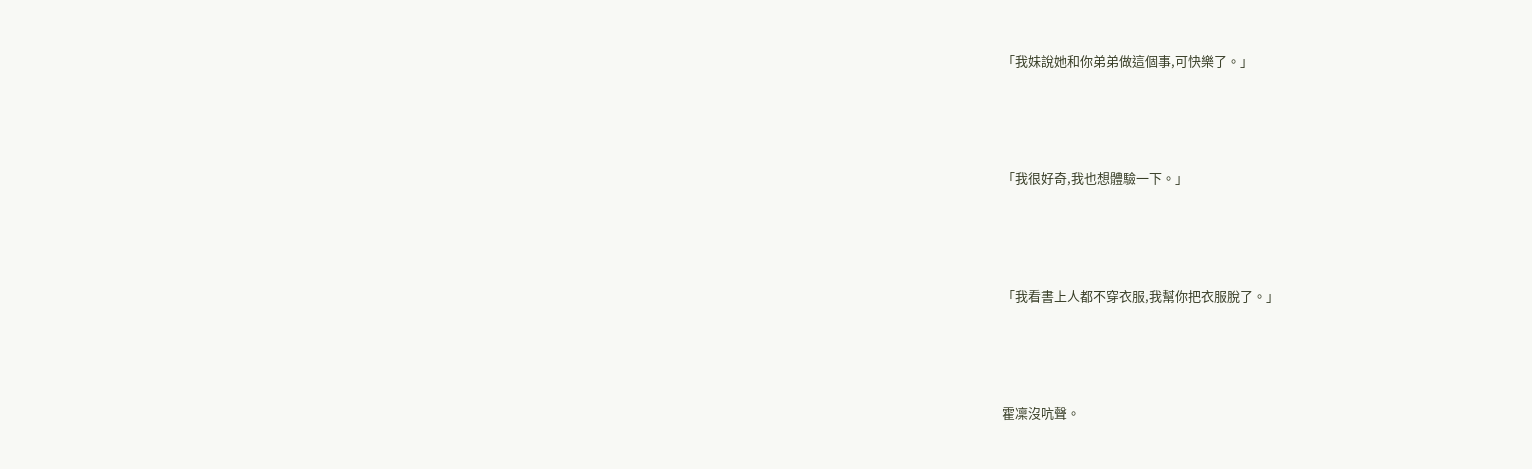「我妹說她和你弟弟做這個事,可快樂了。」





「我很好奇,我也想體驗一下。」





「我看書上人都不穿衣服,我幫你把衣服脫了。」





霍凜沒吭聲。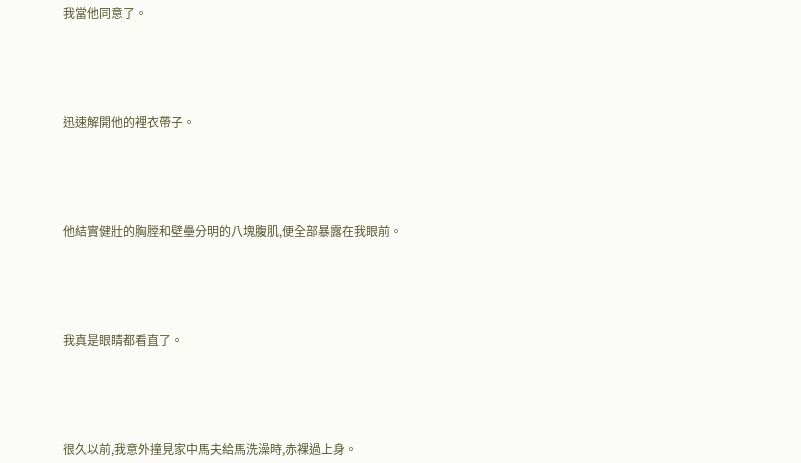我當他同意了。





迅速解開他的裡衣帶子。





他結實健壯的胸膛和壁壘分明的八塊腹肌,便全部暴露在我眼前。





我真是眼睛都看直了。





很久以前,我意外撞見家中馬夫給馬洗澡時,赤裸過上身。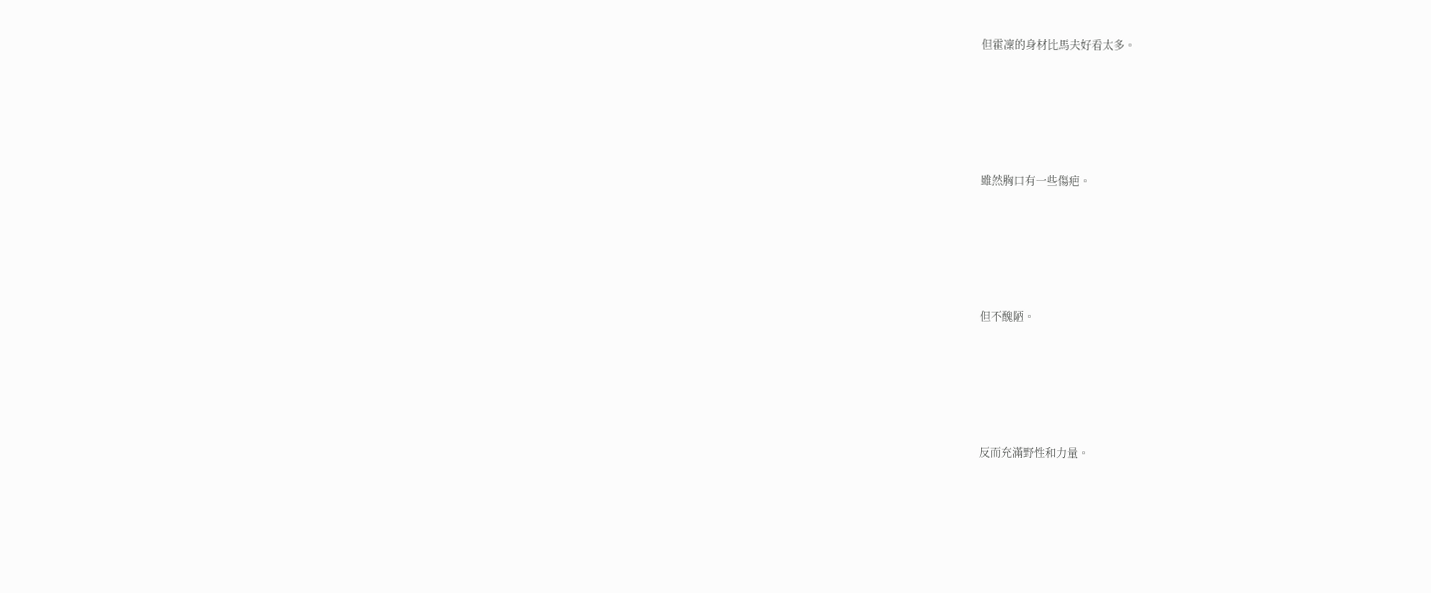但霍凜的身材比馬夫好看太多。





雖然胸口有一些傷疤。





但不醜陋。





反而充滿野性和力量。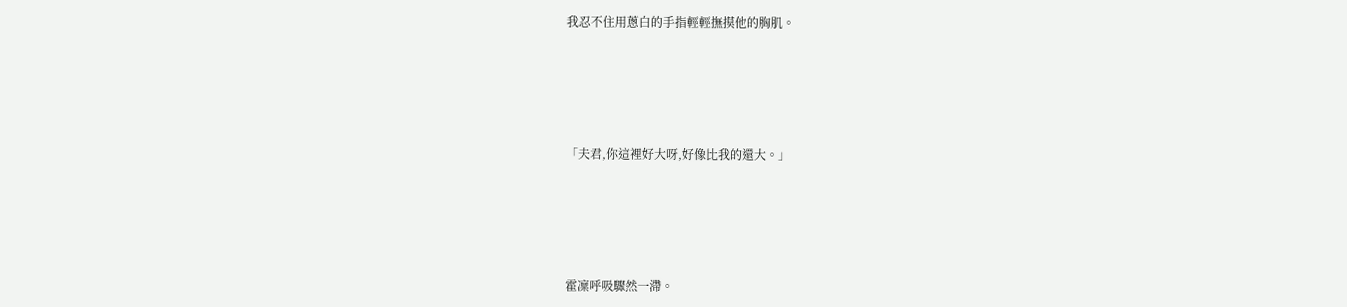我忍不住用蔥白的手指輕輕撫摸他的胸肌。





「夫君,你這裡好大呀,好像比我的還大。」





霍凜呼吸驟然一滯。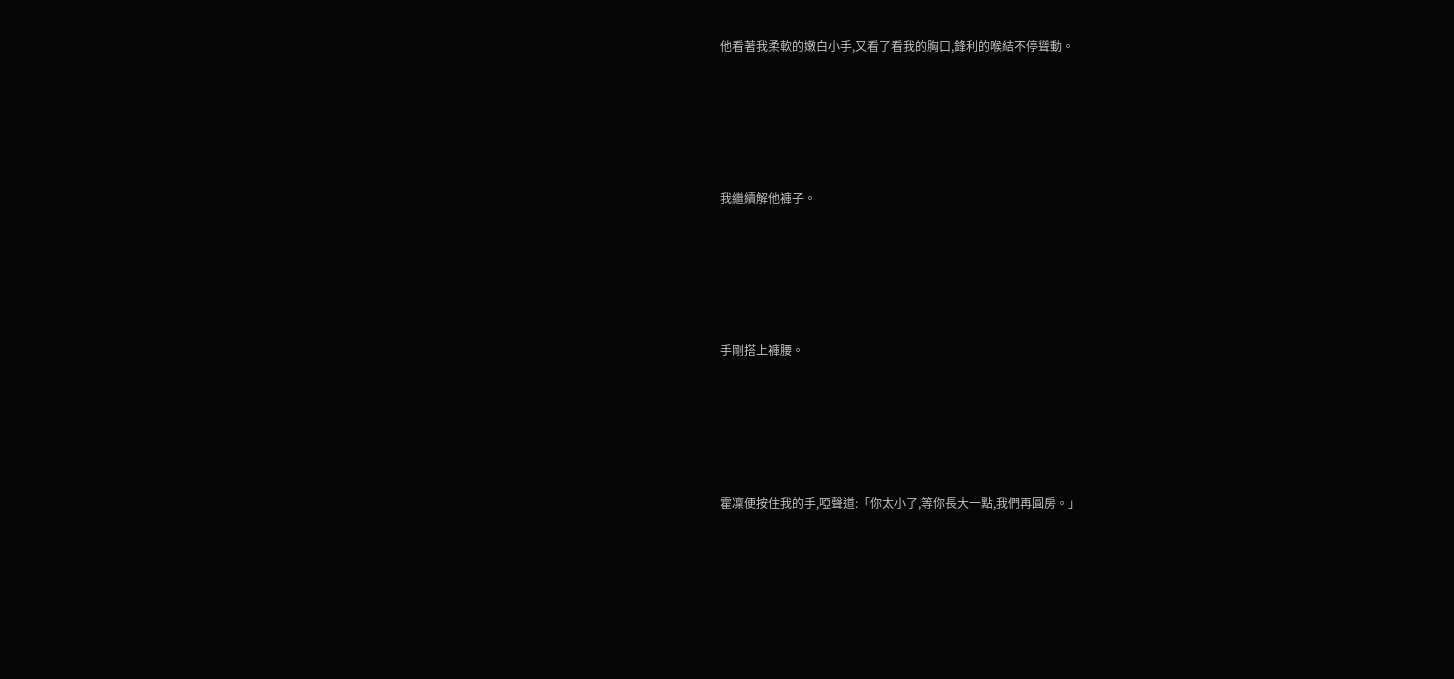他看著我柔軟的嫩白小手,又看了看我的胸口,鋒利的喉結不停聳動。





我繼續解他褲子。





手剛搭上褲腰。





霍凜便按住我的手,啞聲道:「你太小了,等你長大一點,我們再圓房。」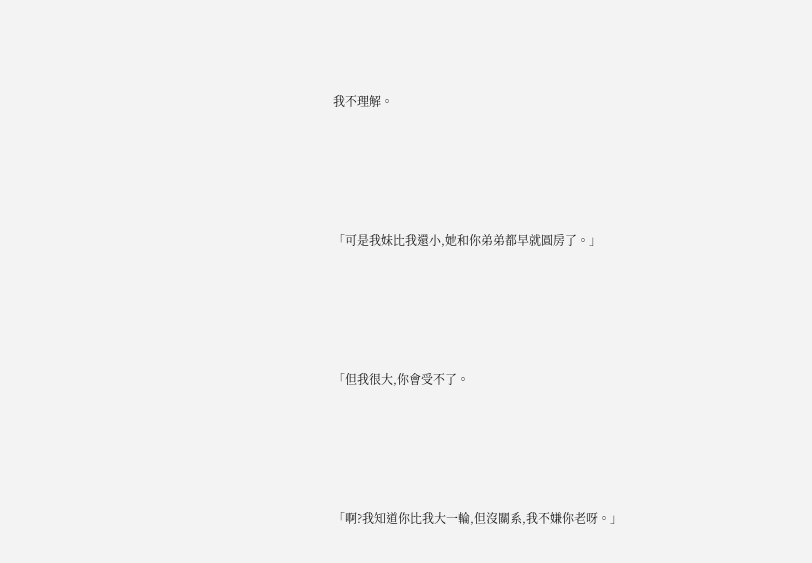我不理解。





「可是我妹比我還小,她和你弟弟都早就圓房了。」





「但我很大,你會受不了。





「啊?我知道你比我大一輪,但沒關系,我不嫌你老呀。」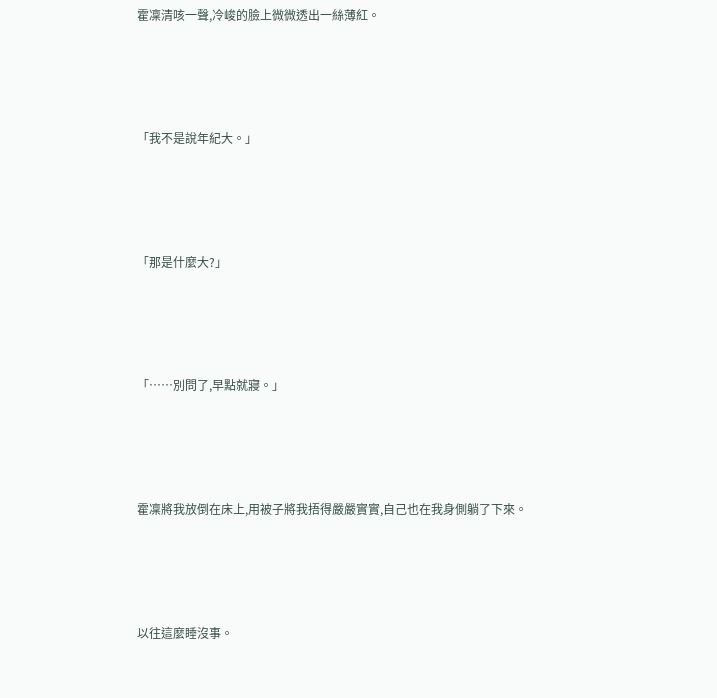霍凜清咳一聲,冷峻的臉上微微透出一絲薄紅。





「我不是說年紀大。」





「那是什麼大?」





「……別問了,早點就寢。」





霍凜將我放倒在床上,用被子將我捂得嚴嚴實實,自己也在我身側躺了下來。





以往這麼睡沒事。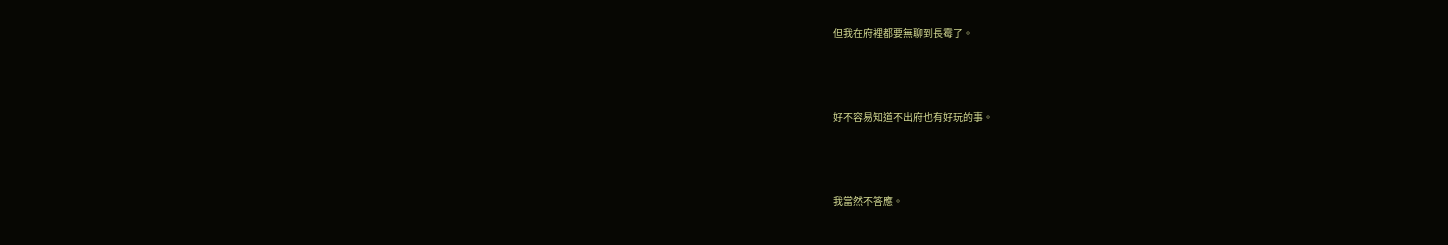但我在府裡都要無聊到長霉了。





好不容易知道不出府也有好玩的事。





我當然不答應。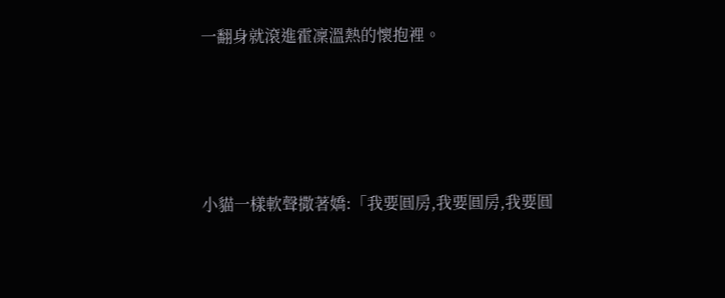一翻身就滾進霍凜溫熱的懷抱裡。





小貓一樣軟聲撒著嬌:「我要圓房,我要圓房,我要圓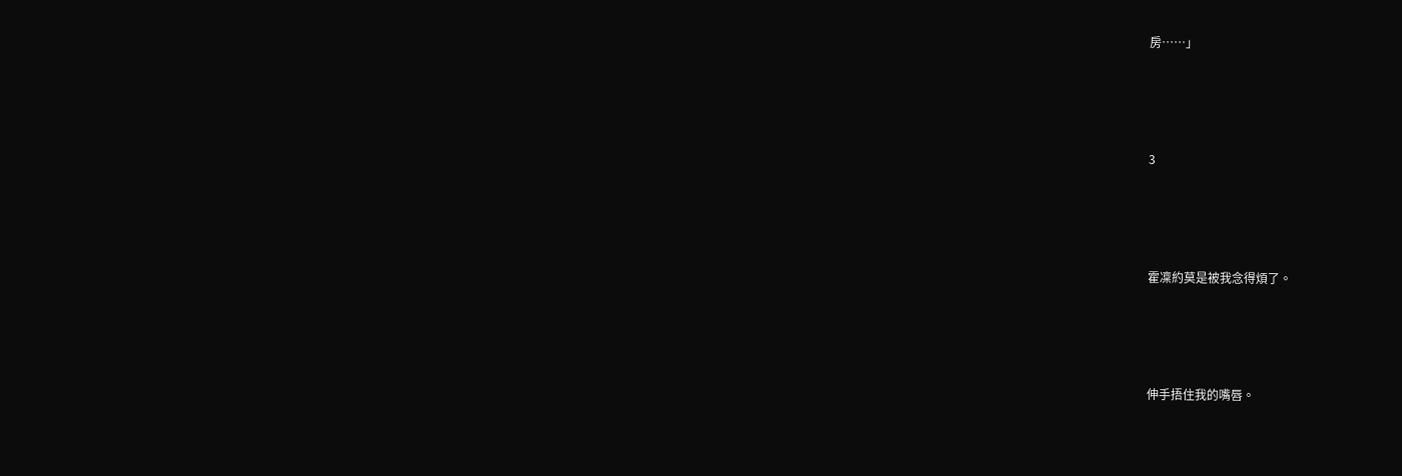房……」





3





霍凜約莫是被我念得煩了。





伸手捂住我的嘴唇。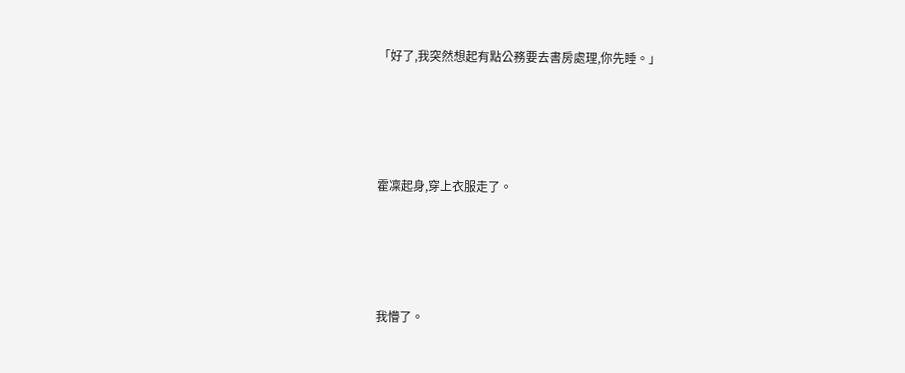「好了,我突然想起有點公務要去書房處理,你先睡。」





霍凜起身,穿上衣服走了。





我懵了。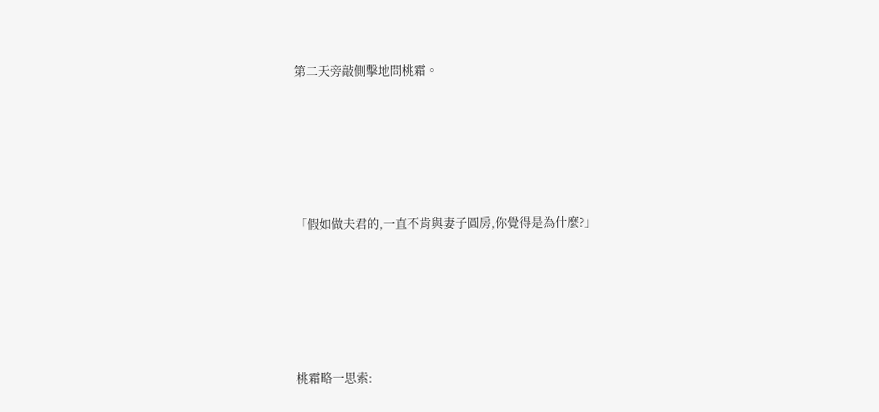第二天旁敲側擊地問桃霜。





「假如做夫君的,一直不肯與妻子圓房,你覺得是為什麼?」





桃霜略一思索: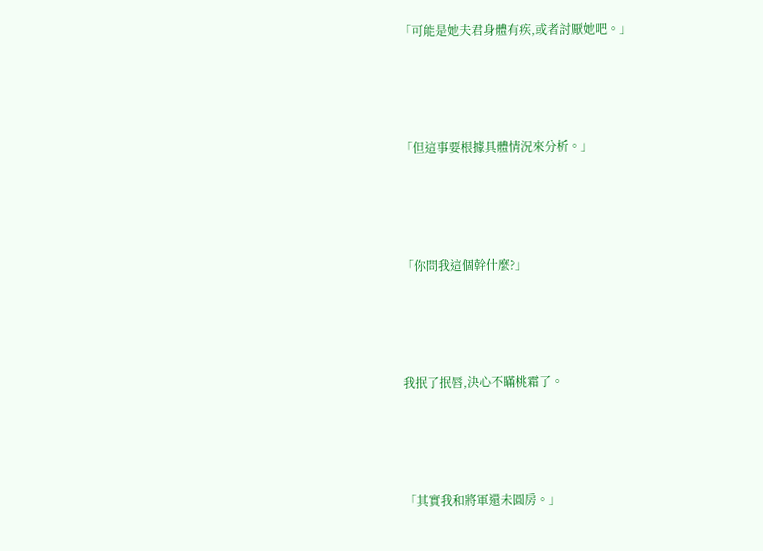「可能是她夫君身體有疾,或者討厭她吧。」





「但這事要根據具體情況來分析。」





「你問我這個幹什麼?」





我抿了抿唇,決心不瞞桃霜了。





「其實我和將軍還未圓房。」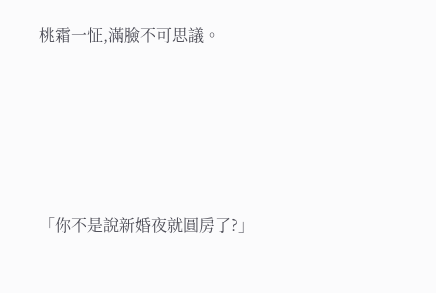桃霜一怔,滿臉不可思議。





「你不是說新婚夜就圓房了?」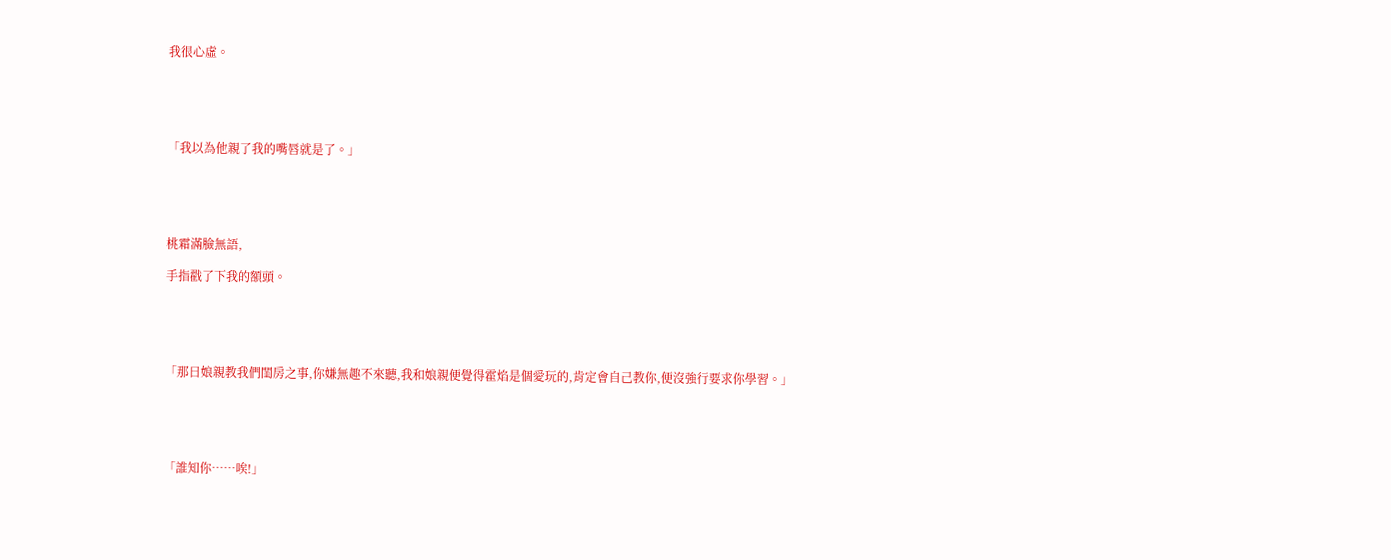我很心虛。





「我以為他親了我的嘴唇就是了。」





桃霜滿臉無語,

手指戳了下我的額頭。





「那日娘親教我們閨房之事,你嫌無趣不來聽,我和娘親便覺得霍焰是個愛玩的,肯定會自己教你,便沒強行要求你學習。」





「誰知你……唉!」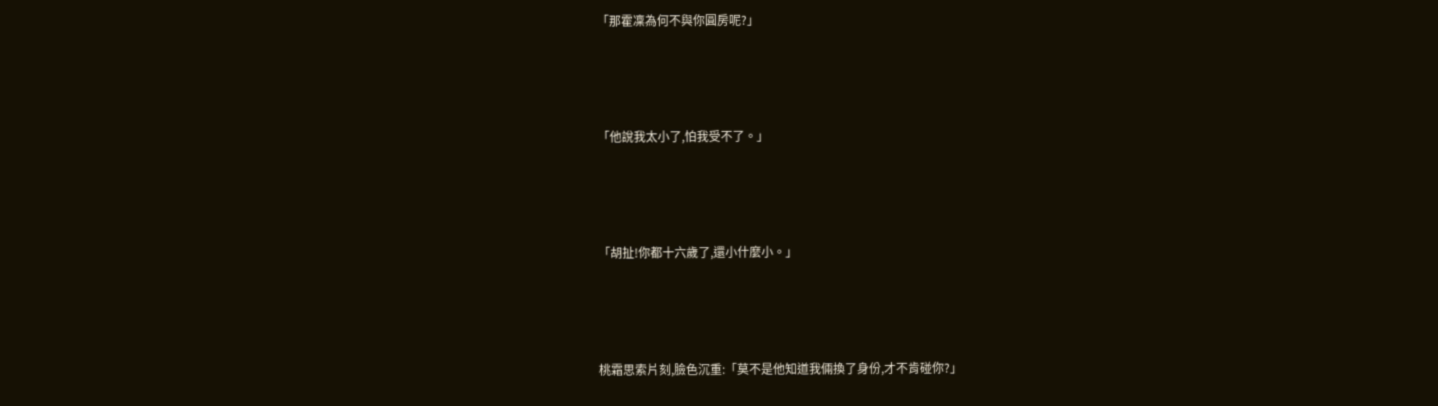「那霍凜為何不與你圓房呢?」





「他說我太小了,怕我受不了。」





「胡扯!你都十六歲了,還小什麼小。」





桃霜思索片刻,臉色沉重:「莫不是他知道我倆換了身份,才不肯碰你?」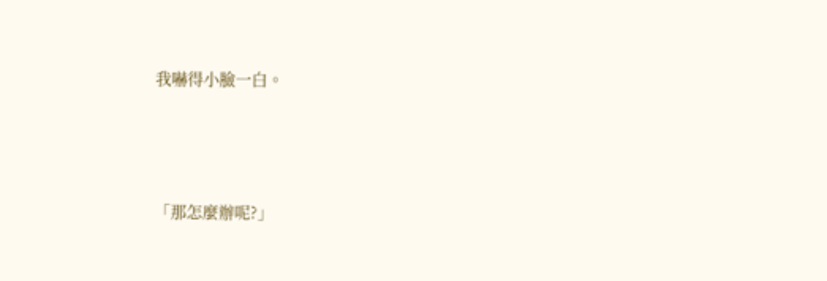我嚇得小臉一白。





「那怎麼辦呢?」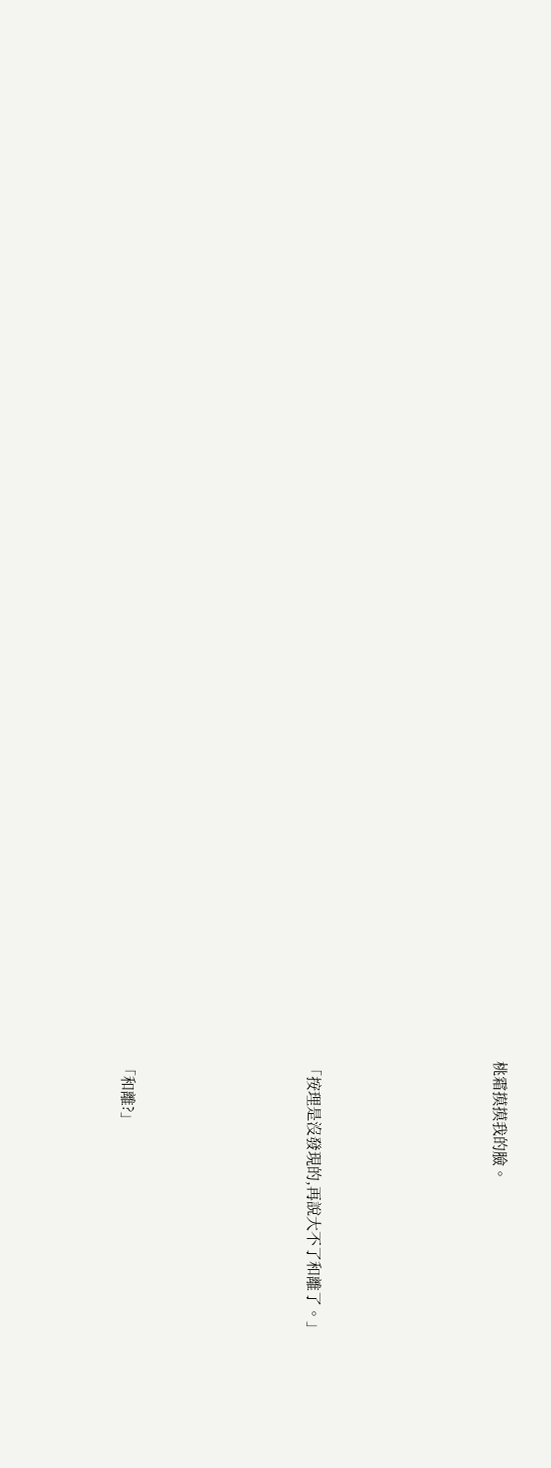桃霜摸摸我的臉。





「按理是沒發現的,再說大不了和離了。」





「和離?」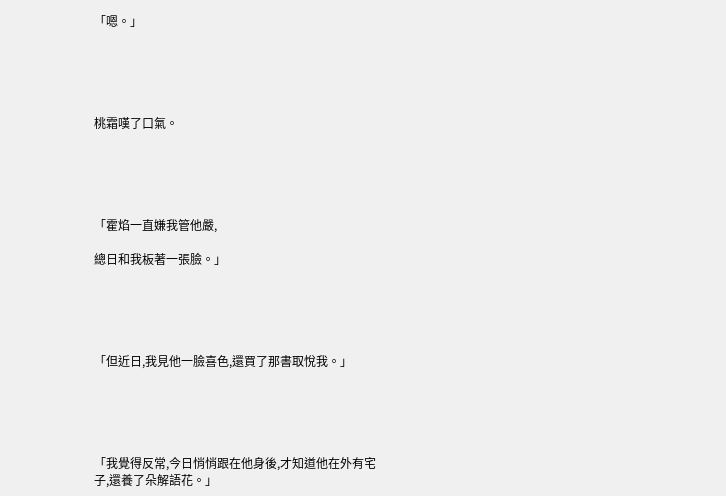「嗯。」





桃霜嘆了口氣。





「霍焰一直嫌我管他嚴,

總日和我板著一張臉。」





「但近日,我見他一臉喜色,還買了那書取悅我。」





「我覺得反常,今日悄悄跟在他身後,才知道他在外有宅子,還養了朵解語花。」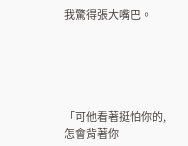我驚得張大嘴巴。





「可他看著挺怕你的,怎會背著你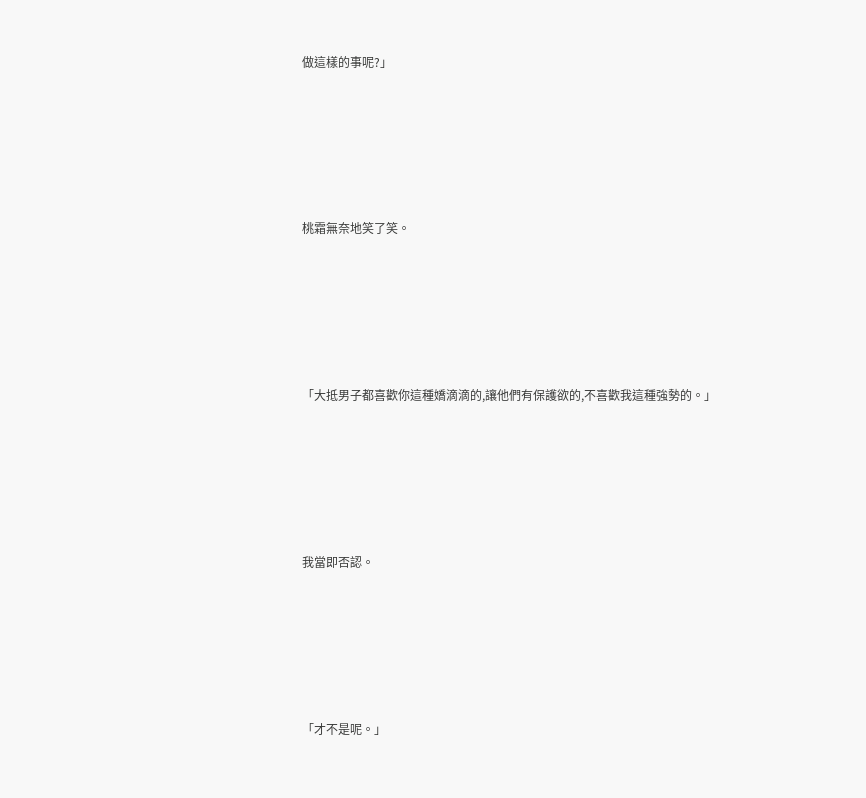做這樣的事呢?」





桃霜無奈地笑了笑。





「大抵男子都喜歡你這種嬌滴滴的,讓他們有保護欲的,不喜歡我這種強勢的。」





我當即否認。





「才不是呢。」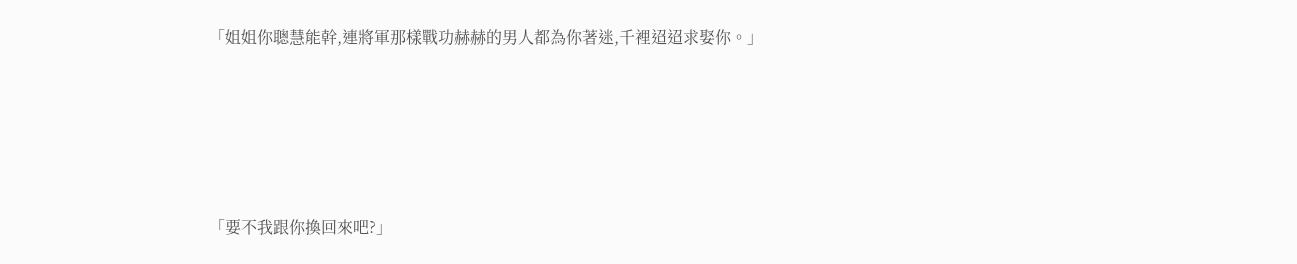「姐姐你聰慧能幹,連將軍那樣戰功赫赫的男人都為你著迷,千裡迢迢求娶你。」





「要不我跟你換回來吧?」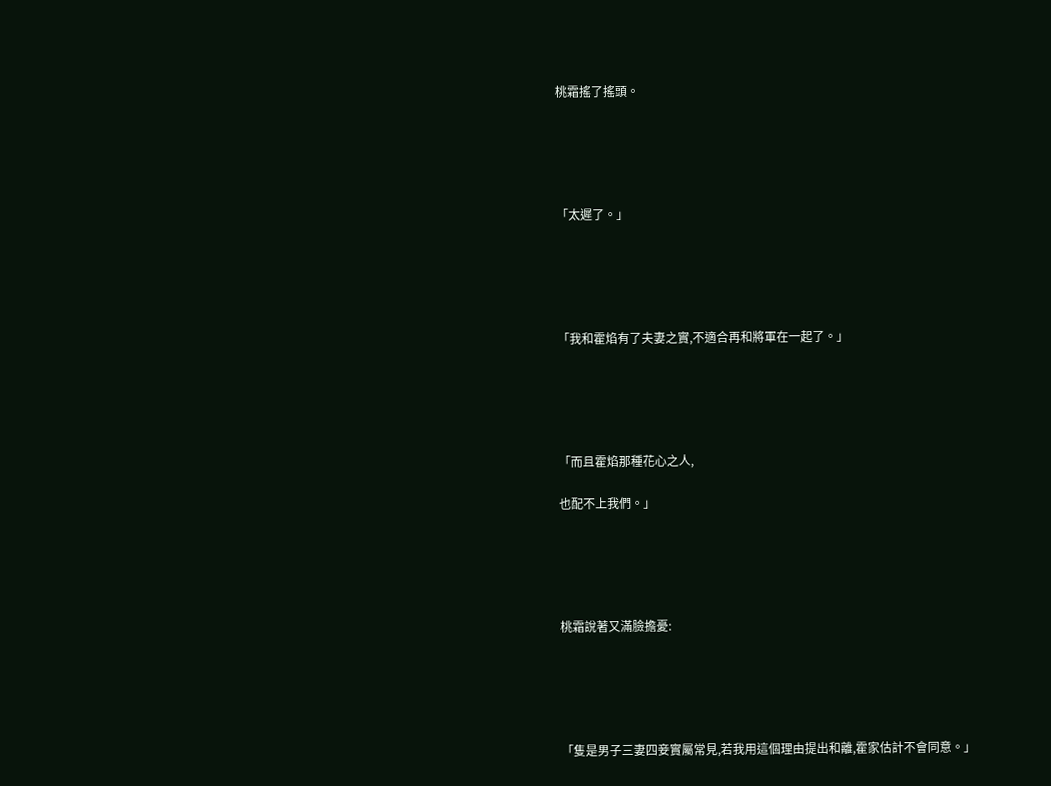桃霜搖了搖頭。





「太遲了。」





「我和霍焰有了夫妻之實,不適合再和將軍在一起了。」





「而且霍焰那種花心之人,

也配不上我們。」





桃霜說著又滿臉擔憂:





「隻是男子三妻四妾實屬常見,若我用這個理由提出和離,霍家估計不會同意。」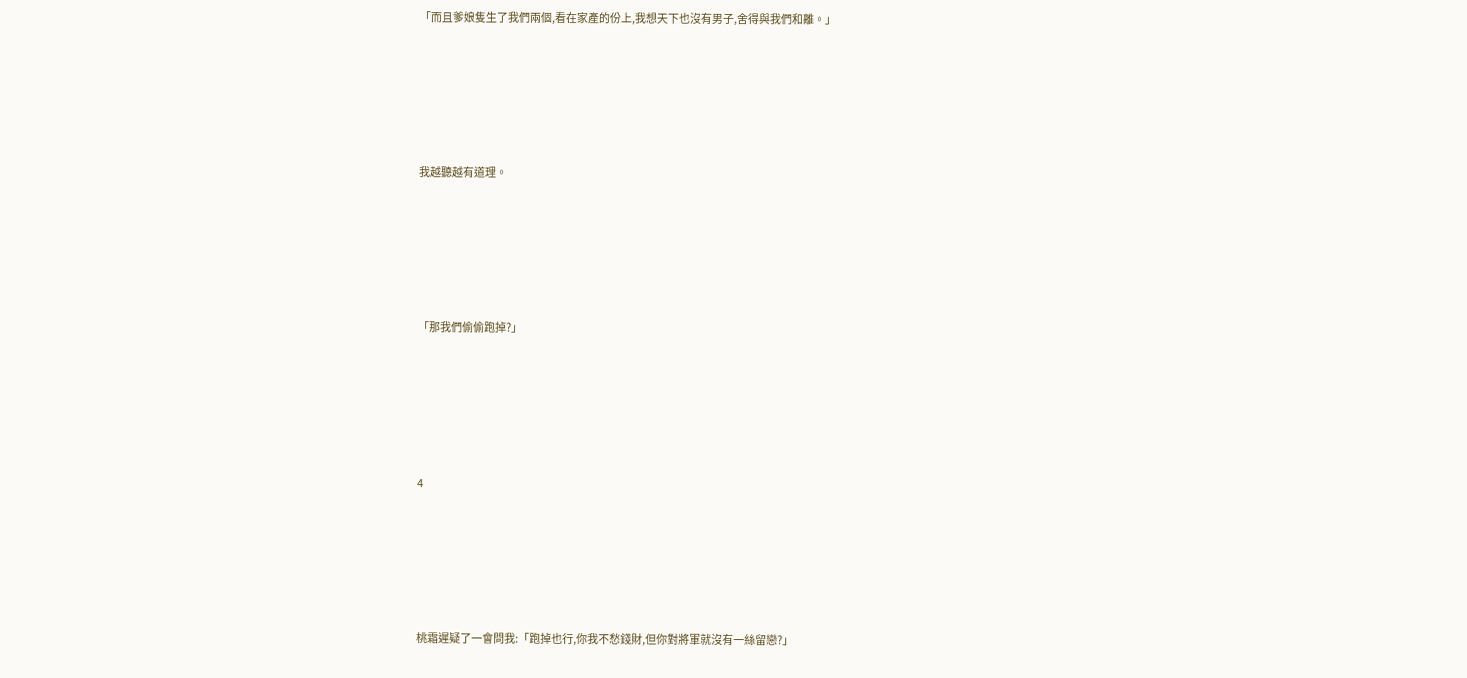「而且爹娘隻生了我們兩個,看在家產的份上,我想天下也沒有男子,舍得與我們和離。」





我越聽越有道理。





「那我們偷偷跑掉?」





4





桃霜遲疑了一會問我:「跑掉也行,你我不愁錢財,但你對將軍就沒有一絲留戀?」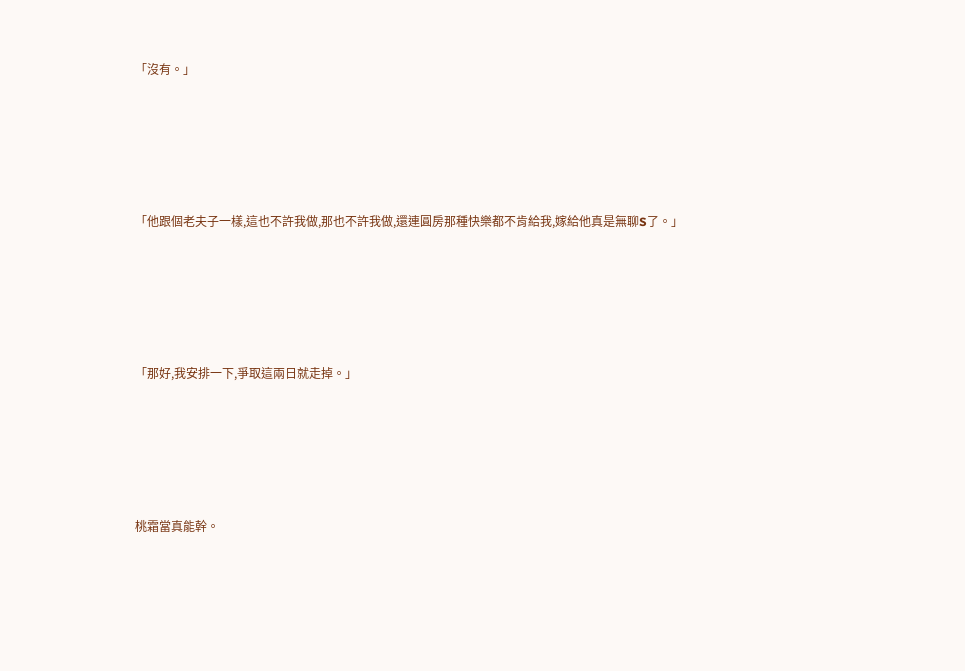「沒有。」





「他跟個老夫子一樣,這也不許我做,那也不許我做,還連圓房那種快樂都不肯給我,嫁給他真是無聊S了。」





「那好,我安排一下,爭取這兩日就走掉。」





桃霜當真能幹。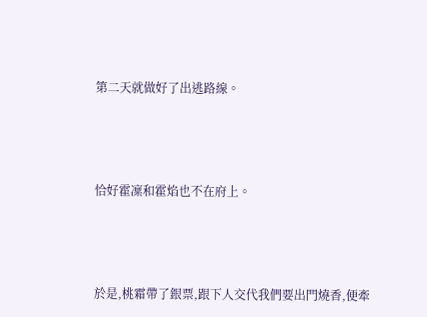第二天就做好了出逃路線。





恰好霍凜和霍焰也不在府上。





於是,桃霜帶了銀票,跟下人交代我們要出門燒香,便牽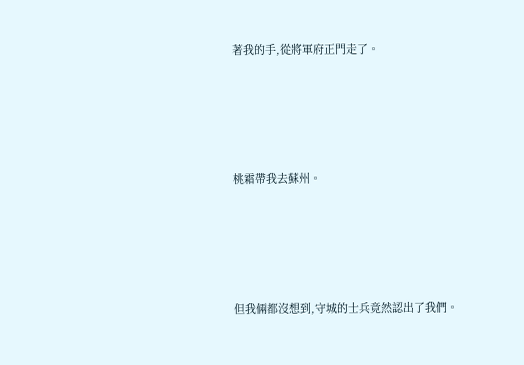著我的手,從將軍府正門走了。





桃霜帶我去蘇州。





但我倆都沒想到,守城的士兵竟然認出了我們。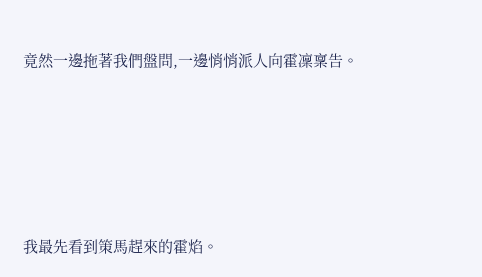竟然一邊拖著我們盤問,一邊悄悄派人向霍凜稟告。





我最先看到策馬趕來的霍焰。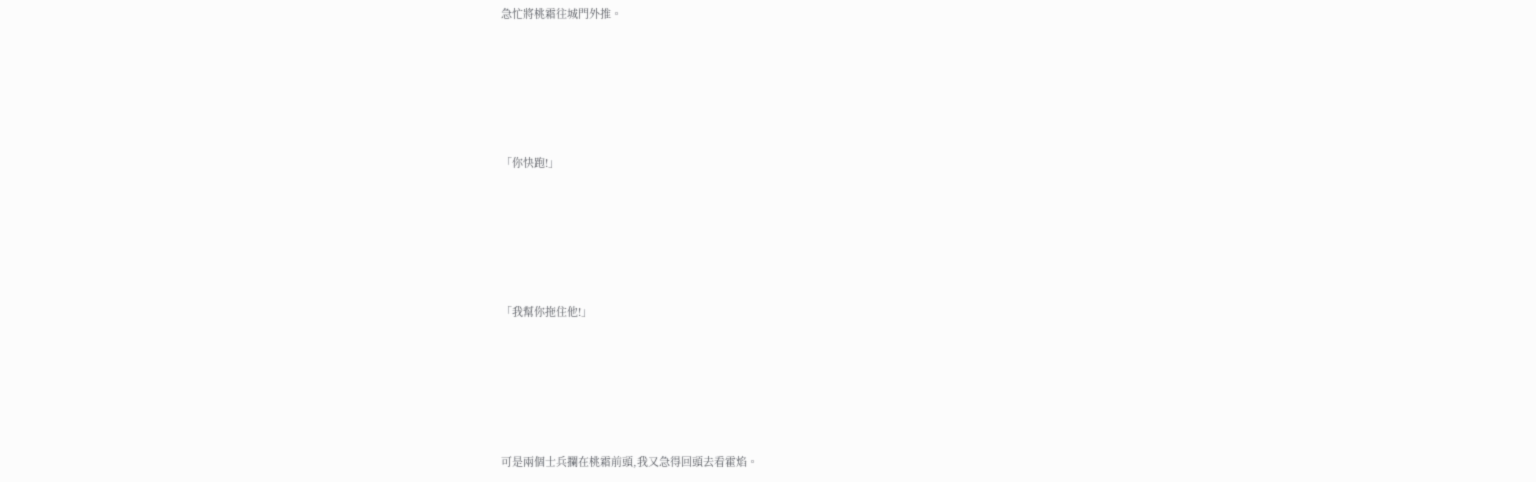急忙將桃霜往城門外推。





「你快跑!」





「我幫你拖住他!」





可是兩個士兵攔在桃霜前頭,我又急得回頭去看霍焰。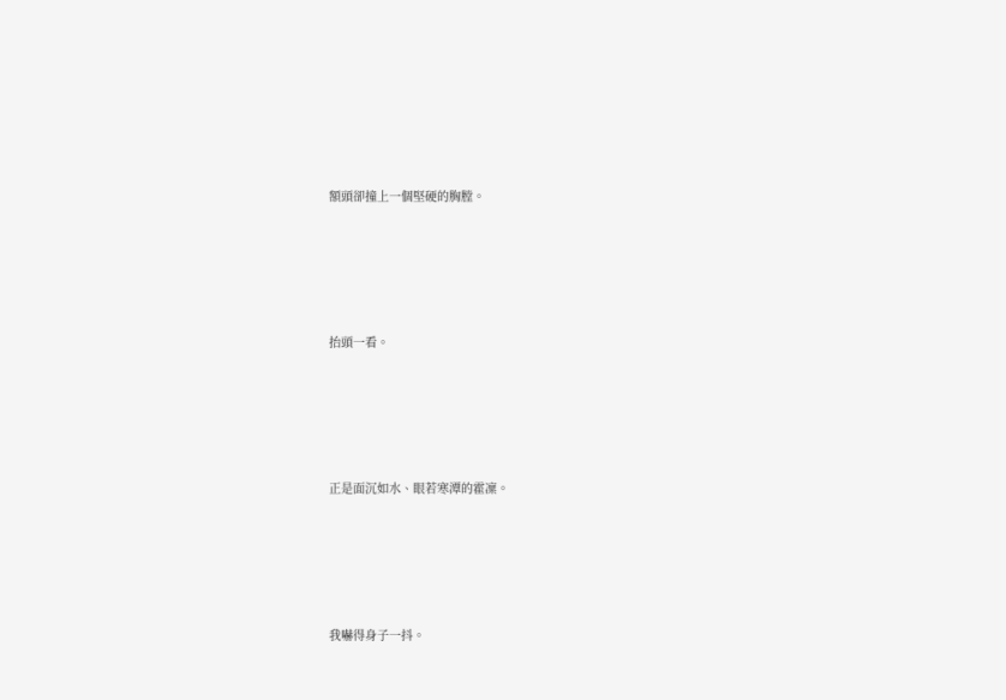額頭卻撞上一個堅硬的胸膛。





抬頭一看。





正是面沉如水、眼若寒潭的霍凜。





我嚇得身子一抖。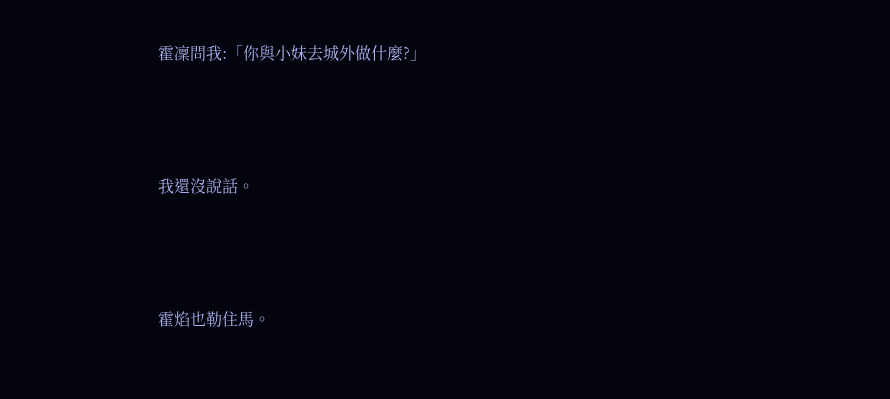霍凜問我:「你與小妹去城外做什麼?」





我還沒說話。





霍焰也勒住馬。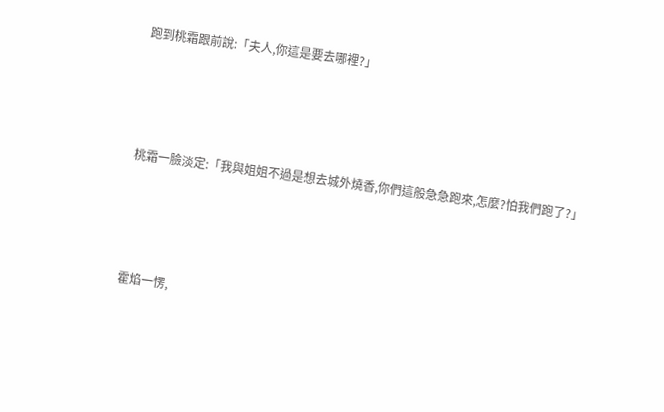跑到桃霜跟前說:「夫人,你這是要去哪裡?」





桃霜一臉淡定:「我與姐姐不過是想去城外燒香,你們這般急急跑來,怎麼?怕我們跑了?」





霍焰一愣,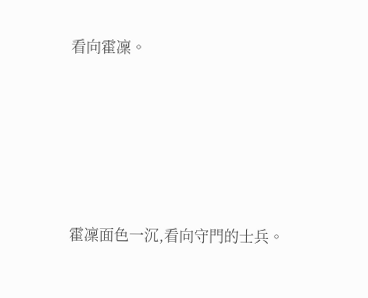看向霍凜。





霍凜面色一沉,看向守門的士兵。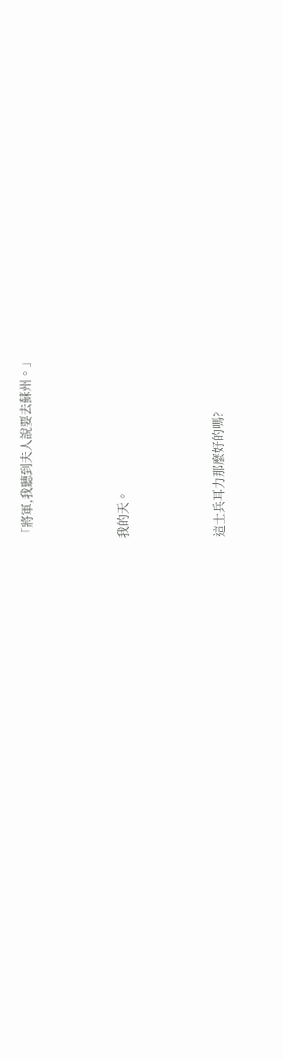「將軍,我聽到夫人說要去蘇州。」





我的天。





這士兵耳力那麼好的嗎?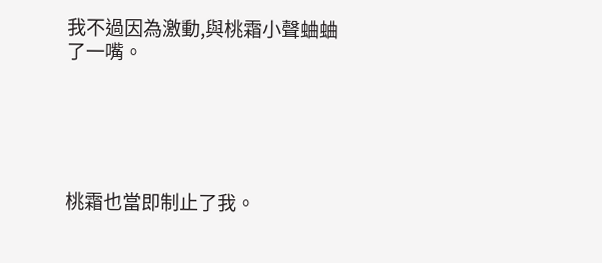我不過因為激動,與桃霜小聲蛐蛐了一嘴。





桃霜也當即制止了我。